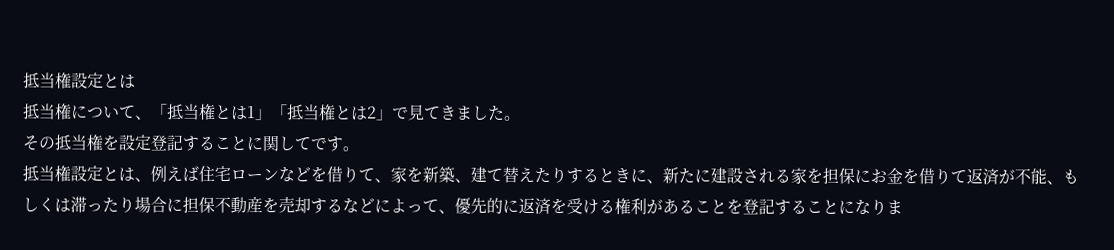抵当権設定とは
抵当権について、「抵当権とは1」「抵当権とは2」で見てきました。
その抵当権を設定登記することに関してです。
抵当権設定とは、例えば住宅ローンなどを借りて、家を新築、建て替えたりするときに、新たに建設される家を担保にお金を借りて返済が不能、もしくは滞ったり場合に担保不動産を売却するなどによって、優先的に返済を受ける権利があることを登記することになりま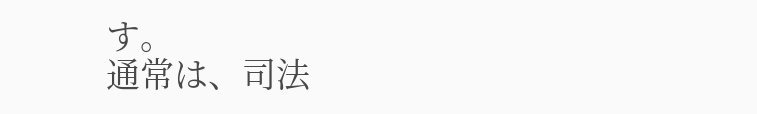す。
通常は、司法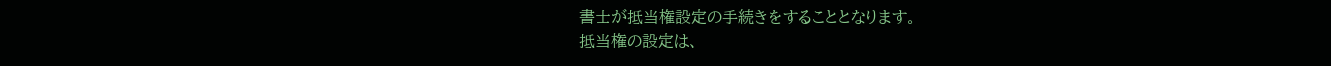書士が抵当権設定の手続きをすることとなります。
抵当権の設定は、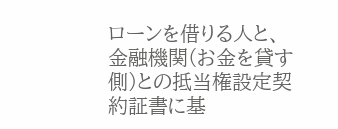ローンを借りる人と、金融機関(お金を貸す側)との抵当権設定契約証書に基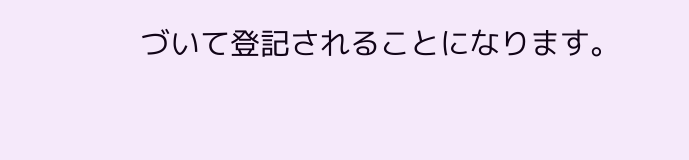づいて登記されることになります。